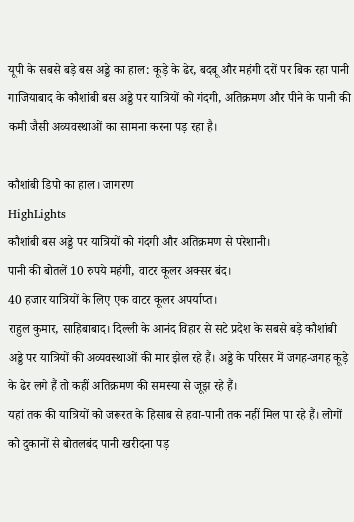यूपी के सबसे बड़े बस अड्डे का हाल: कूड़े के ढेर, बदबू और महंगी दरों पर बिक रहा पानी
गाजियाबाद के कौशांबी बस अड्डे पर यात्रियों को गंदगी, अतिक्रमण और पीने के पानी की कमी जैसी अव्यवस्थाओं का सामना करना पड़ रहा है।

कौशांबी डिपो का हाल। जागरण
HighLights
कौशांबी बस अड्डे पर यात्रियों को गंदगी और अतिक्रमण से परेशानी।
पानी की बोतलें 10 रुपये महंगी, वाटर कूलर अक्सर बंद।
40 हजार यात्रियों के लिए एक वाटर कूलर अपर्याप्त।
राहुल कुमार, साहिबाबाद। दिल्ली के आनंद विहार से सटे प्रदेश के सबसे बड़े कौशांबी अड्डे पर यात्रियों की अव्यवस्थाओं की मार झेल रहे हैं। अड्डे के परिसर में जगह-जगह कूड़े के ढेर लगे हैं तो कहीं अतिक्रमण की समस्या से जूझ रहे हैं।
यहां तक की यात्रियों को जरूरत के हिसाब से हवा-पानी तक नहीं मिल पा रहे हैं। लोगों को दुकानों से बोतलबंद पानी खरीदना पड़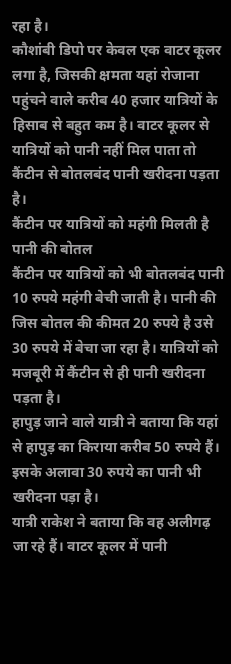रहा है।
कौशांबी डिपो पर केवल एक वाटर कूलर लगा है, जिसकी क्षमता यहां रोजाना पहुंचने वाले करीब 40 हजार यात्रियों के हिसाब से बहुत कम है। वाटर कूलर से यात्रियों को पानी नहीं मिल पाता तो कैंटीन से बोतलबंद पानी खरीदना पड़ता है।
कैंटीन पर यात्रियों को महंगी मिलती है पानी की बोतल
कैंटीन पर यात्रियों को भी बोतलबंद पानी 10 रुपये महंगी बेची जाती है। पानी की जिस बोतल की कीमत 20 रुपये है उसे 30 रुपये में बेचा जा रहा है। यात्रियों को मजबूरी में कैंटीन से ही पानी खरीदना पड़ता है।
हापुड़ जाने वाले यात्री ने बताया कि यहां से हापुड़ का किराया करीब 50 रुपये हैं। इसके अलावा 30 रुपये का पानी भी खरीदना पड़ा है।
यात्री राकेश ने बताया कि वह अलीगढ़ जा रहे हैं। वाटर कूलर में पानी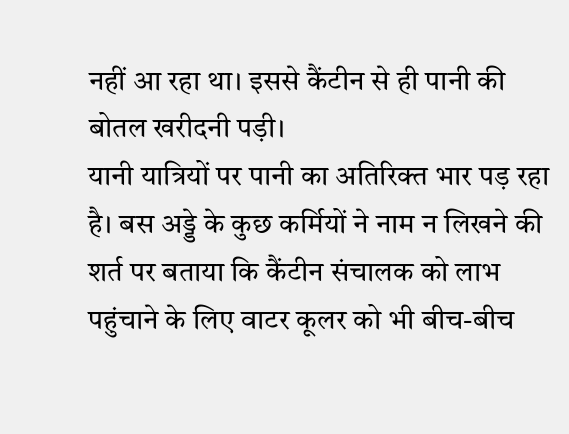नहीं आ रहा था। इससे कैंटीन से ही पानी की बोतल खरीदनी पड़ी।
यानी यात्रियों पर पानी का अतिरिक्त भार पड़ रहा है। बस अड्डे के कुछ कर्मियों ने नाम न लिखने की शर्त पर बताया कि कैंटीन संचालक को लाभ पहुंचाने के लिए वाटर कूलर को भी बीच-बीच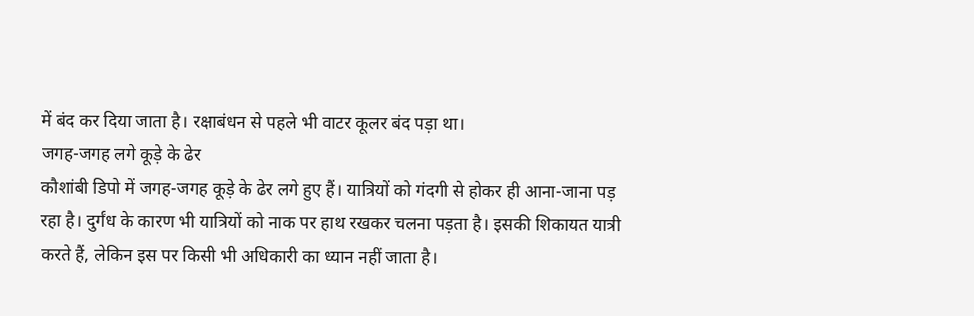में बंद कर दिया जाता है। रक्षाबंधन से पहले भी वाटर कूलर बंद पड़ा था।
जगह-जगह लगे कूड़े के ढेर
कौशांबी डिपो में जगह-जगह कूड़े के ढेर लगे हुए हैं। यात्रियों को गंदगी से होकर ही आना-जाना पड़ रहा है। दुर्गंध के कारण भी यात्रियों को नाक पर हाथ रखकर चलना पड़ता है। इसकी शिकायत यात्री करते हैं, लेकिन इस पर किसी भी अधिकारी का ध्यान नहीं जाता है।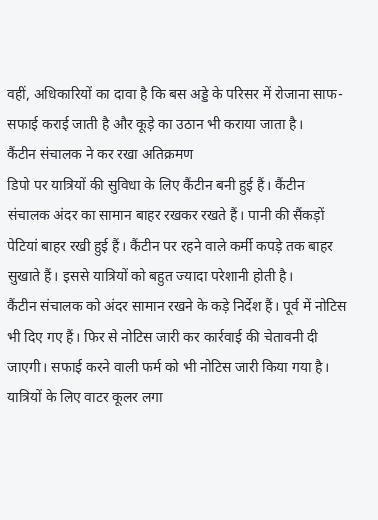वहीं, अधिकारियों का दावा है कि बस अड्डे के परिसर में रोजाना साफ-सफाई कराई जाती है और कूड़े का उठान भी कराया जाता है।
कैंटीन संचालक ने कर रखा अतिक्रमण
डिपो पर यात्रियों की सुविधा के लिए कैंटीन बनी हुई हैं। कैंटीन संचालक अंदर का सामान बाहर रखकर रखते हैं। पानी की सैंकड़ों पेटियां बाहर रखी हुई हैं। कैंटीन पर रहने वाले कर्मी कपड़े तक बाहर सुखाते हैं। इससे यात्रियों को बहुत ज्यादा परेशानी होती है।
कैंटीन संचालक को अंदर सामान रखने के कड़े निर्देश हैं। पूर्व में नोटिस भी दिए गए हैं। फिर से नोटिस जारी कर कार्रवाई की चेतावनी दी जाएगी। सफाई करने वाली फर्म को भी नोटिस जारी किया गया है। यात्रियों के लिए वाटर कूलर लगा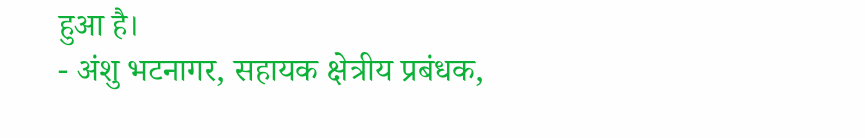हुआ है।
- अंशु भटनागर, सहायक क्षेत्रीय प्रबंधक,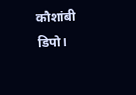कौशांबी डिपो।